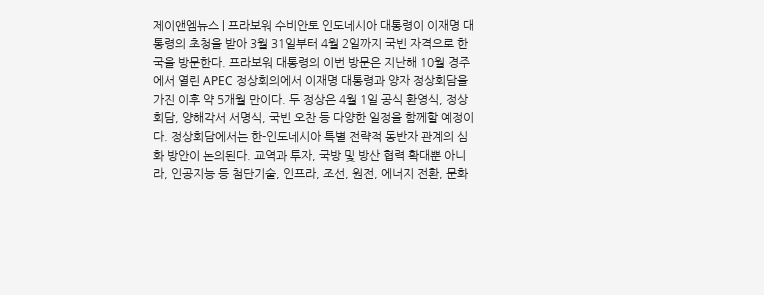제이앤엠뉴스 | 프라보워 수비안토 인도네시아 대통령이 이재명 대통령의 초청을 받아 3월 31일부터 4월 2일까지 국빈 자격으로 한국을 방문한다. 프라보워 대통령의 이번 방문은 지난해 10월 경주에서 열린 APEC 정상회의에서 이재명 대통령과 양자 정상회담을 가진 이후 약 5개월 만이다. 두 정상은 4월 1일 공식 환영식, 정상회담, 양해각서 서명식, 국빈 오찬 등 다양한 일정을 함께할 예정이다. 정상회담에서는 한-인도네시아 특별 전략적 동반자 관계의 심화 방안이 논의된다. 교역과 투자, 국방 및 방산 협력 확대뿐 아니라, 인공지능 등 첨단기술, 인프라, 조선, 원전, 에너지 전환, 문화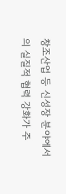창조산업 등 신성장 분야에서의 실질적 협력 강화가 주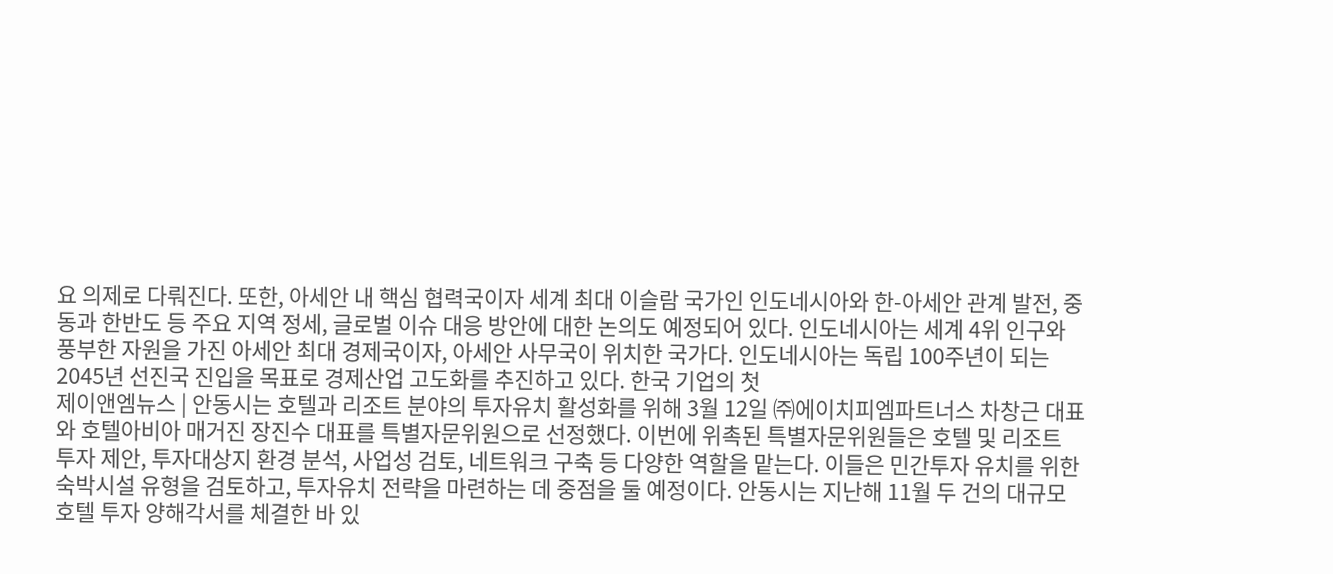요 의제로 다뤄진다. 또한, 아세안 내 핵심 협력국이자 세계 최대 이슬람 국가인 인도네시아와 한-아세안 관계 발전, 중동과 한반도 등 주요 지역 정세, 글로벌 이슈 대응 방안에 대한 논의도 예정되어 있다. 인도네시아는 세계 4위 인구와 풍부한 자원을 가진 아세안 최대 경제국이자, 아세안 사무국이 위치한 국가다. 인도네시아는 독립 100주년이 되는 2045년 선진국 진입을 목표로 경제산업 고도화를 추진하고 있다. 한국 기업의 첫
제이앤엠뉴스 | 안동시는 호텔과 리조트 분야의 투자유치 활성화를 위해 3월 12일 ㈜에이치피엠파트너스 차창근 대표와 호텔아비아 매거진 장진수 대표를 특별자문위원으로 선정했다. 이번에 위촉된 특별자문위원들은 호텔 및 리조트 투자 제안, 투자대상지 환경 분석, 사업성 검토, 네트워크 구축 등 다양한 역할을 맡는다. 이들은 민간투자 유치를 위한 숙박시설 유형을 검토하고, 투자유치 전략을 마련하는 데 중점을 둘 예정이다. 안동시는 지난해 11월 두 건의 대규모 호텔 투자 양해각서를 체결한 바 있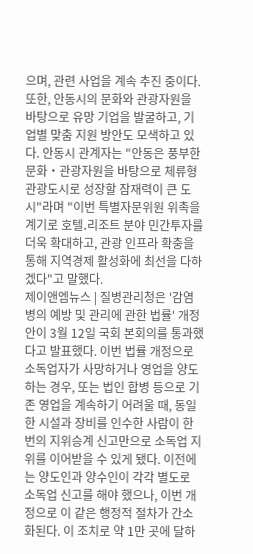으며, 관련 사업을 계속 추진 중이다. 또한, 안동시의 문화와 관광자원을 바탕으로 유망 기업을 발굴하고, 기업별 맞춤 지원 방안도 모색하고 있다. 안동시 관계자는 "안동은 풍부한 문화‧관광자원을 바탕으로 체류형 관광도시로 성장할 잠재력이 큰 도시"라며 "이번 특별자문위원 위촉을 계기로 호텔․리조트 분야 민간투자를 더욱 확대하고, 관광 인프라 확충을 통해 지역경제 활성화에 최선을 다하겠다"고 말했다.
제이앤엠뉴스 | 질병관리청은 '감염병의 예방 및 관리에 관한 법률' 개정안이 3월 12일 국회 본회의를 통과했다고 발표했다. 이번 법률 개정으로 소독업자가 사망하거나 영업을 양도하는 경우, 또는 법인 합병 등으로 기존 영업을 계속하기 어려울 때, 동일한 시설과 장비를 인수한 사람이 한 번의 지위승계 신고만으로 소독업 지위를 이어받을 수 있게 됐다. 이전에는 양도인과 양수인이 각각 별도로 소독업 신고를 해야 했으나, 이번 개정으로 이 같은 행정적 절차가 간소화된다. 이 조치로 약 1만 곳에 달하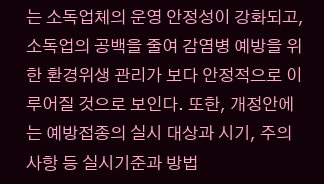는 소독업체의 운영 안정성이 강화되고, 소독업의 공백을 줄여 감염병 예방을 위한 환경위생 관리가 보다 안정적으로 이루어질 것으로 보인다. 또한, 개정안에는 예방접종의 실시 대상과 시기, 주의사항 등 실시기준과 방법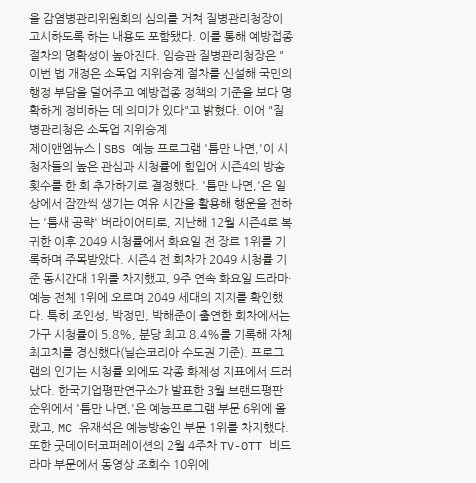을 감염병관리위원회의 심의를 거쳐 질병관리청장이 고시하도록 하는 내용도 포함됐다. 이를 통해 예방접종 절차의 명확성이 높아진다. 임승관 질병관리청장은 "이번 법 개정은 소독업 지위승계 절차를 신설해 국민의 행정 부담을 덜어주고 예방접종 정책의 기준을 보다 명확하게 정비하는 데 의미가 있다"고 밝혔다. 이어 "질병관리청은 소독업 지위승계
제이앤엠뉴스 | SBS 예능 프로그램 '틈만 나면,'이 시청자들의 높은 관심과 시청률에 힘입어 시즌4의 방송 횟수를 한 회 추가하기로 결정했다. '틈만 나면,'은 일상에서 잠깐씩 생기는 여유 시간을 활용해 행운을 전하는 '틈새 공략' 버라이어티로, 지난해 12월 시즌4로 복귀한 이후 2049 시청률에서 화요일 전 장르 1위를 기록하며 주목받았다. 시즌4 전 회차가 2049 시청률 기준 동시간대 1위를 차지했고, 9주 연속 화요일 드라마·예능 전체 1위에 오르며 2049 세대의 지지를 확인했다. 특히 조인성, 박정민, 박해준이 출연한 회차에서는 가구 시청률이 5.8%, 분당 최고 8.4%를 기록해 자체 최고치를 경신했다(닐슨코리아 수도권 기준). 프로그램의 인기는 시청률 외에도 각종 화제성 지표에서 드러났다. 한국기업평판연구소가 발표한 3월 브랜드평판 순위에서 '틈만 나면,'은 예능프로그램 부문 6위에 올랐고, MC 유재석은 예능방송인 부문 1위를 차지했다. 또한 굿데이터코퍼레이션의 2월 4주차 TV-OTT 비드라마 부문에서 동영상 조회수 10위에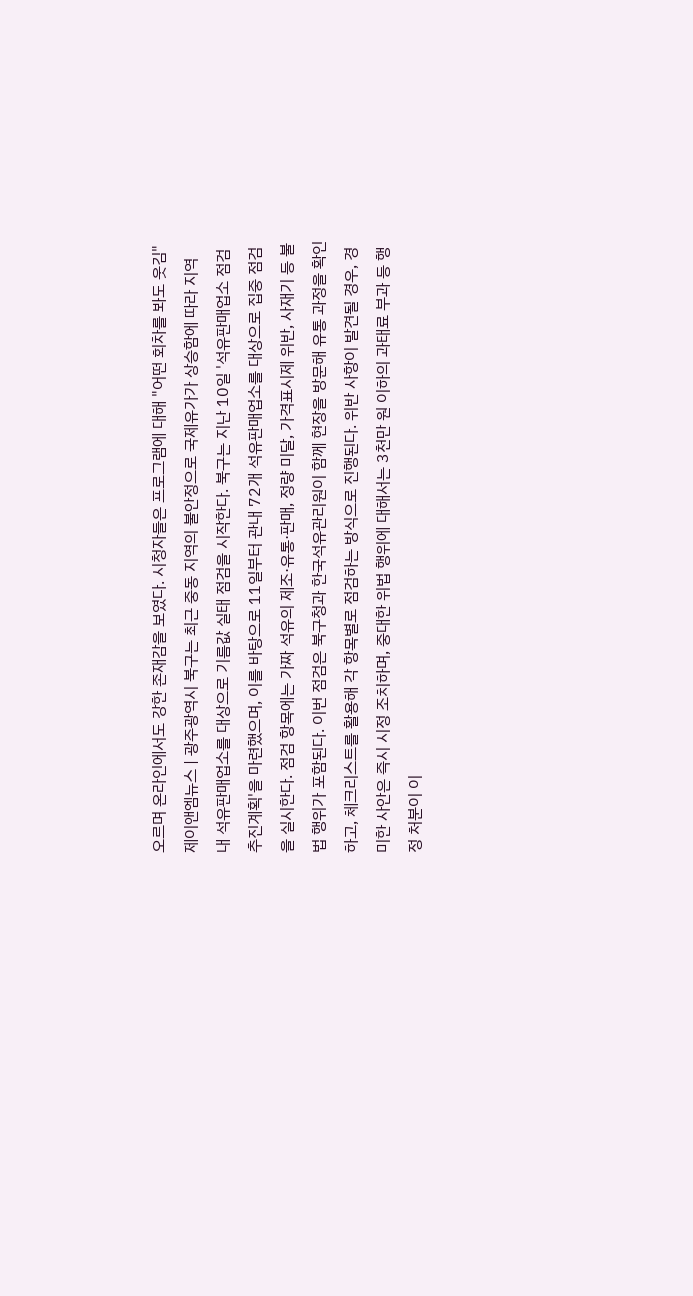오르며 온라인에서도 강한 존재감을 보였다. 시청자들은 프로그램에 대해 "어떤 회차를 봐도 웃김"
제이앤엠뉴스 | 광주광역시 북구는 최근 중동 지역의 불안정으로 국제유가가 상승함에 따라 지역 내 석유판매업소를 대상으로 기름값 실태 점검을 시작한다. 북구는 지난 10일 '석유판매업소 점검 추진계획'을 마련했으며, 이를 바탕으로 11일부터 관내 72개 석유판매업소를 대상으로 집중 점검을 실시한다. 점검 항목에는 가짜 석유의 제조·유통·판매, 정량 미달, 가격표시제 위반, 사재기 등 불법 행위가 포함된다. 이번 점검은 북구청과 한국석유관리원이 함께 현장을 방문해 유통 과정을 확인하고, 체크리스트를 활용해 각 항목별로 점검하는 방식으로 진행된다. 위반 사항이 발견될 경우, 경미한 사안은 즉시 시정 조치하며, 중대한 위법 행위에 대해서는 3천만 원 이하의 과태료 부과 등 행정 처분이 이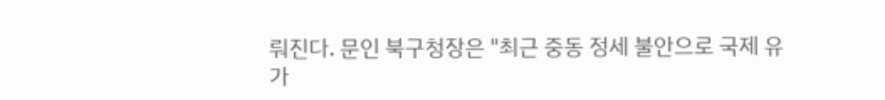뤄진다. 문인 북구청장은 "최근 중동 정세 불안으로 국제 유가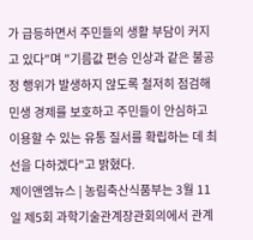가 급등하면서 주민들의 생활 부담이 커지고 있다"며 "기름값 편승 인상과 같은 불공정 행위가 발생하지 않도록 철저히 점검해 민생 경제를 보호하고 주민들이 안심하고 이용할 수 있는 유통 질서를 확립하는 데 최선을 다하겠다"고 밝혔다.
제이앤엠뉴스 | 농림축산식품부는 3월 11일 제5회 과학기술관계장관회의에서 관계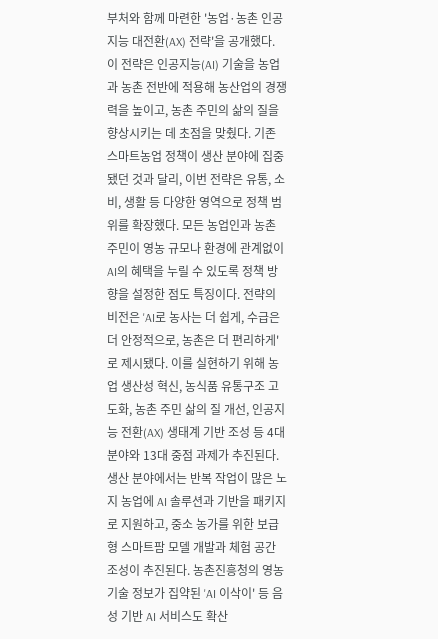부처와 함께 마련한 '농업·농촌 인공지능 대전환(AX) 전략'을 공개했다. 이 전략은 인공지능(AI) 기술을 농업과 농촌 전반에 적용해 농산업의 경쟁력을 높이고, 농촌 주민의 삶의 질을 향상시키는 데 초점을 맞췄다. 기존 스마트농업 정책이 생산 분야에 집중됐던 것과 달리, 이번 전략은 유통, 소비, 생활 등 다양한 영역으로 정책 범위를 확장했다. 모든 농업인과 농촌 주민이 영농 규모나 환경에 관계없이 AI의 혜택을 누릴 수 있도록 정책 방향을 설정한 점도 특징이다. 전략의 비전은 'AI로 농사는 더 쉽게, 수급은 더 안정적으로, 농촌은 더 편리하게'로 제시됐다. 이를 실현하기 위해 농업 생산성 혁신, 농식품 유통구조 고도화, 농촌 주민 삶의 질 개선, 인공지능 전환(AX) 생태계 기반 조성 등 4대 분야와 13대 중점 과제가 추진된다. 생산 분야에서는 반복 작업이 많은 노지 농업에 AI 솔루션과 기반을 패키지로 지원하고, 중소 농가를 위한 보급형 스마트팜 모델 개발과 체험 공간 조성이 추진된다. 농촌진흥청의 영농 기술 정보가 집약된 'AI 이삭이' 등 음성 기반 AI 서비스도 확산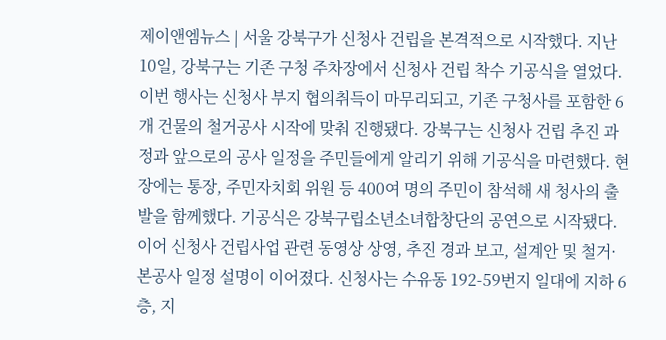제이앤엠뉴스 | 서울 강북구가 신청사 건립을 본격적으로 시작했다. 지난 10일, 강북구는 기존 구청 주차장에서 신청사 건립 착수 기공식을 열었다. 이번 행사는 신청사 부지 협의취득이 마무리되고, 기존 구청사를 포함한 6개 건물의 철거공사 시작에 맞춰 진행됐다. 강북구는 신청사 건립 추진 과정과 앞으로의 공사 일정을 주민들에게 알리기 위해 기공식을 마련했다. 현장에는 통장, 주민자치회 위원 등 400여 명의 주민이 참석해 새 청사의 출발을 함께했다. 기공식은 강북구립소년소녀합창단의 공연으로 시작됐다. 이어 신청사 건립사업 관련 동영상 상영, 추진 경과 보고, 설계안 및 철거·본공사 일정 설명이 이어졌다. 신청사는 수유동 192-59번지 일대에 지하 6층, 지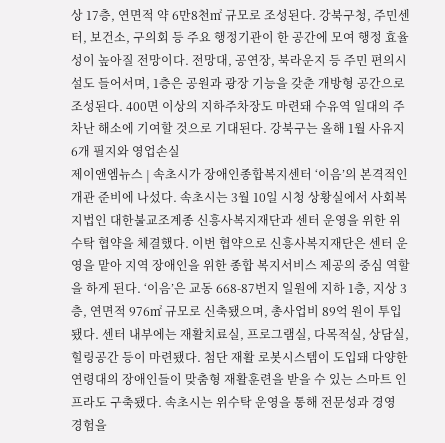상 17층, 연면적 약 6만8천㎡ 규모로 조성된다. 강북구청, 주민센터, 보건소, 구의회 등 주요 행정기관이 한 공간에 모여 행정 효율성이 높아질 전망이다. 전망대, 공연장, 북라운지 등 주민 편의시설도 들어서며, 1층은 공원과 광장 기능을 갖춘 개방형 공간으로 조성된다. 400면 이상의 지하주차장도 마련돼 수유역 일대의 주차난 해소에 기여할 것으로 기대된다. 강북구는 올해 1월 사유지 6개 필지와 영업손실
제이앤엠뉴스 | 속초시가 장애인종합복지센터 ‘이음’의 본격적인 개관 준비에 나섰다. 속초시는 3월 10일 시청 상황실에서 사회복지법인 대한불교조계종 신흥사복지재단과 센터 운영을 위한 위수탁 협약을 체결했다. 이번 협약으로 신흥사복지재단은 센터 운영을 맡아 지역 장애인을 위한 종합 복지서비스 제공의 중심 역할을 하게 된다. ‘이음’은 교동 668-87번지 일원에 지하 1층, 지상 3층, 연면적 976㎡ 규모로 신축됐으며, 총사업비 89억 원이 투입됐다. 센터 내부에는 재활치료실, 프로그램실, 다목적실, 상담실, 힐링공간 등이 마련됐다. 첨단 재활 로봇시스템이 도입돼 다양한 연령대의 장애인들이 맞춤형 재활훈련을 받을 수 있는 스마트 인프라도 구축됐다. 속초시는 위수탁 운영을 통해 전문성과 경영 경험을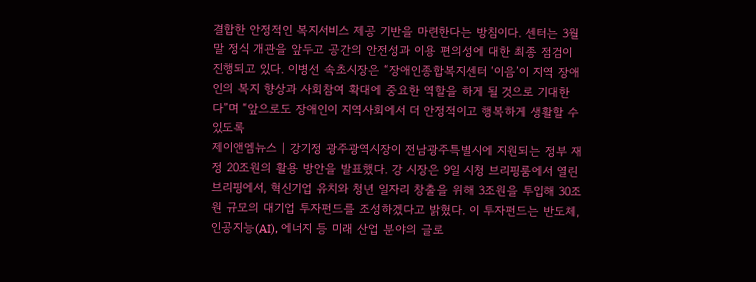결합한 안정적인 복지서비스 제공 기반을 마련한다는 방침이다. 센터는 3월 말 정식 개관을 앞두고 공간의 안전성과 이용 편의성에 대한 최종 점검이 진행되고 있다. 이병선 속초시장은 “장애인종합복지센터 ‘이음’이 지역 장애인의 복지 향상과 사회참여 확대에 중요한 역할을 하게 될 것으로 기대한다”며 “앞으로도 장애인이 지역사회에서 더 안정적이고 행복하게 생활할 수 있도록
제이앤엠뉴스 | 강기정 광주광역시장이 전남광주특별시에 지원되는 정부 재정 20조원의 활용 방안을 발표했다. 강 시장은 9일 시청 브리핑룸에서 열린 브리핑에서, 혁신기업 유치와 청년 일자리 창출을 위해 3조원을 투입해 30조원 규모의 대기업 투자펀드를 조성하겠다고 밝혔다. 이 투자펀드는 반도체, 인공지능(AI), 에너지 등 미래 산업 분야의 글로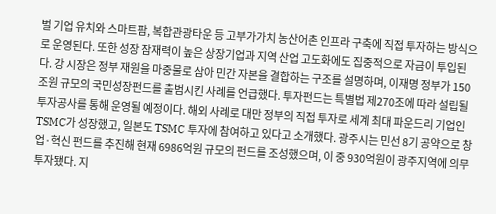벌 기업 유치와 스마트팜, 복합관광타운 등 고부가가치 농산어촌 인프라 구축에 직접 투자하는 방식으로 운영된다. 또한 성장 잠재력이 높은 상장기업과 지역 산업 고도화에도 집중적으로 자금이 투입된다. 강 시장은 정부 재원을 마중물로 삼아 민간 자본을 결합하는 구조를 설명하며, 이재명 정부가 150조원 규모의 국민성장펀드를 출범시킨 사례를 언급했다. 투자펀드는 특별법 제270조에 따라 설립될 투자공사를 통해 운영될 예정이다. 해외 사례로 대만 정부의 직접 투자로 세계 최대 파운드리 기업인 TSMC가 성장했고, 일본도 TSMC 투자에 참여하고 있다고 소개했다. 광주시는 민선 8기 공약으로 창업·혁신 펀드를 추진해 현재 6986억원 규모의 펀드를 조성했으며, 이 중 930억원이 광주지역에 의무 투자됐다. 지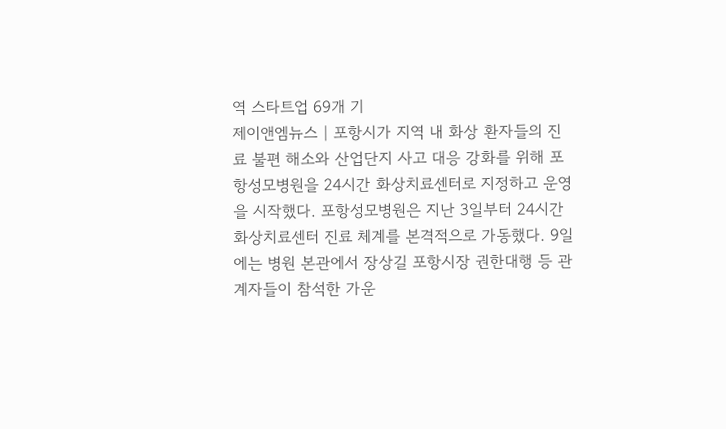역 스타트업 69개 기
제이앤엠뉴스 | 포항시가 지역 내 화상 환자들의 진료 불편 해소와 산업단지 사고 대응 강화를 위해 포항성모병원을 24시간 화상치료센터로 지정하고 운영을 시작했다. 포항성모병원은 지난 3일부터 24시간 화상치료센터 진료 체계를 본격적으로 가동했다. 9일에는 병원 본관에서 장상길 포항시장 권한대행 등 관계자들이 참석한 가운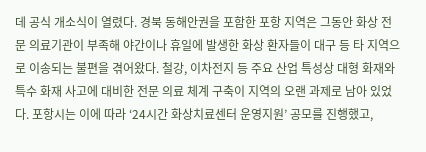데 공식 개소식이 열렸다. 경북 동해안권을 포함한 포항 지역은 그동안 화상 전문 의료기관이 부족해 야간이나 휴일에 발생한 화상 환자들이 대구 등 타 지역으로 이송되는 불편을 겪어왔다. 철강, 이차전지 등 주요 산업 특성상 대형 화재와 특수 화재 사고에 대비한 전문 의료 체계 구축이 지역의 오랜 과제로 남아 있었다. 포항시는 이에 따라 ‘24시간 화상치료센터 운영지원’ 공모를 진행했고,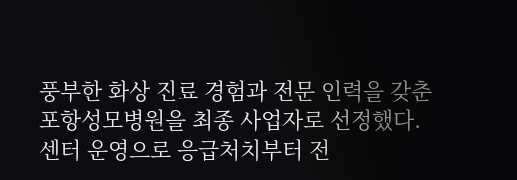풍부한 화상 진료 경험과 전문 인력을 갖춘 포항성모병원을 최종 사업자로 선정했다. 센터 운영으로 응급처치부터 전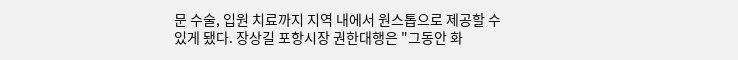문 수술, 입원 치료까지 지역 내에서 원스톱으로 제공할 수 있게 됐다. 장상길 포항시장 권한대행은 "그동안 화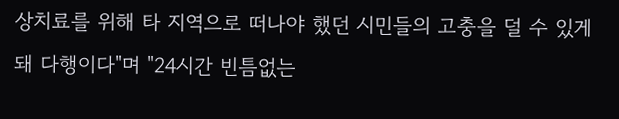상치료를 위해 타 지역으로 떠나야 했던 시민들의 고충을 덜 수 있게 돼 다행이다"며 "24시간 빈틈없는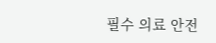필수 의료 안전